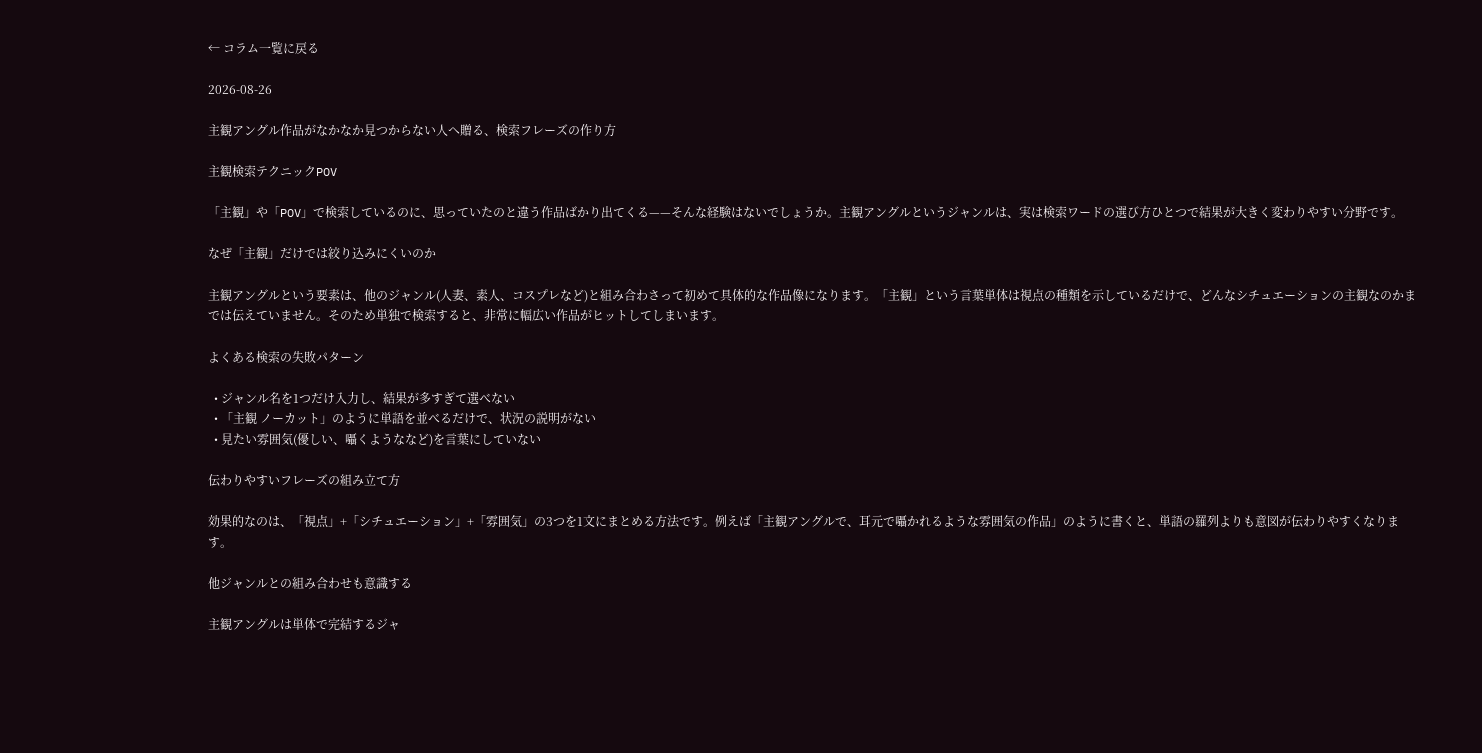← コラム一覧に戻る

2026-08-26

主観アングル作品がなかなか見つからない人へ贈る、検索フレーズの作り方

主観検索テクニックPOV

「主観」や「POV」で検索しているのに、思っていたのと違う作品ばかり出てくる——そんな経験はないでしょうか。主観アングルというジャンルは、実は検索ワードの選び方ひとつで結果が大きく変わりやすい分野です。

なぜ「主観」だけでは絞り込みにくいのか

主観アングルという要素は、他のジャンル(人妻、素人、コスプレなど)と組み合わさって初めて具体的な作品像になります。「主観」という言葉単体は視点の種類を示しているだけで、どんなシチュエーションの主観なのかまでは伝えていません。そのため単独で検索すると、非常に幅広い作品がヒットしてしまいます。

よくある検索の失敗パターン

  • ジャンル名を1つだけ入力し、結果が多すぎて選べない
  • 「主観 ノーカット」のように単語を並べるだけで、状況の説明がない
  • 見たい雰囲気(優しい、囁くようななど)を言葉にしていない

伝わりやすいフレーズの組み立て方

効果的なのは、「視点」+「シチュエーション」+「雰囲気」の3つを1文にまとめる方法です。例えば「主観アングルで、耳元で囁かれるような雰囲気の作品」のように書くと、単語の羅列よりも意図が伝わりやすくなります。

他ジャンルとの組み合わせも意識する

主観アングルは単体で完結するジャ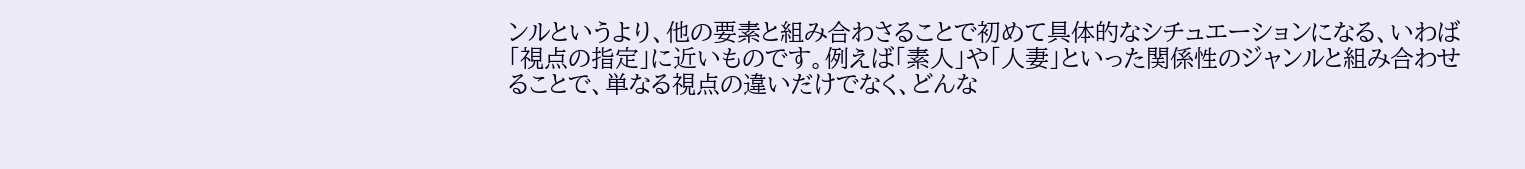ンルというより、他の要素と組み合わさることで初めて具体的なシチュエーションになる、いわば「視点の指定」に近いものです。例えば「素人」や「人妻」といった関係性のジャンルと組み合わせることで、単なる視点の違いだけでなく、どんな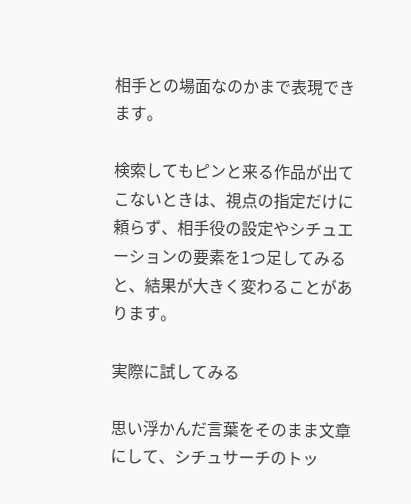相手との場面なのかまで表現できます。

検索してもピンと来る作品が出てこないときは、視点の指定だけに頼らず、相手役の設定やシチュエーションの要素を1つ足してみると、結果が大きく変わることがあります。

実際に試してみる

思い浮かんだ言葉をそのまま文章にして、シチュサーチのトッ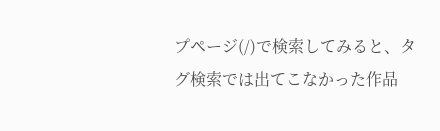プページ(/)で検索してみると、タグ検索では出てこなかった作品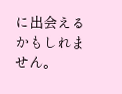に出会えるかもしれません。